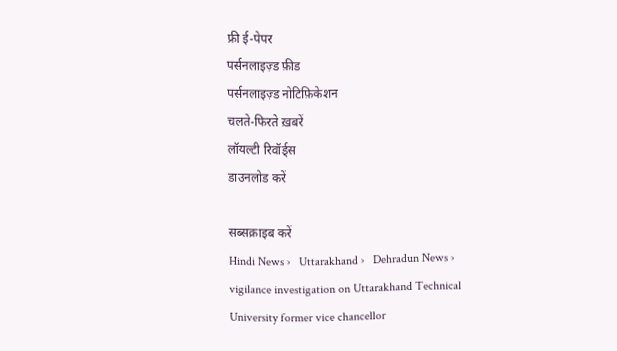फ्री ई-पेपर
पर्सनलाइज़्ड फ़ीड
पर्सनलाइज़्ड नोटिफ़िकेशन
चलते-फिरते ख़बरें
लॉयल्टी रिवॉर्ड्स
डाउनलोड करें

सब्सक्राइब करें
Hindi News ›   Uttarakhand ›   Dehradun News ›   vigilance investigation on Uttarakhand Technical University former vice chancellor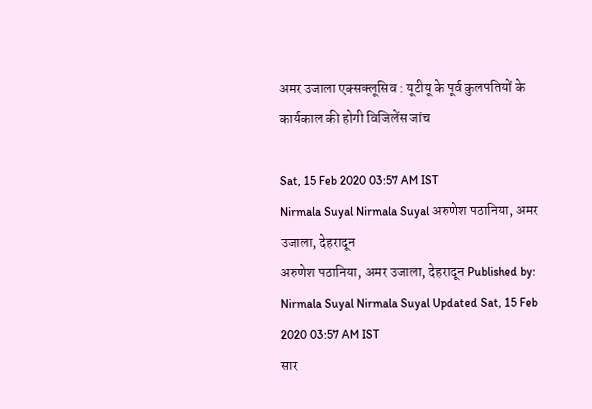अमर उजाला एक्सक्लूसिव : यूटीयू के पूर्व कुलपतियों के कार्यकाल की होगी विजिलेंस जांच

Sat, 15 Feb 2020 03:57 AM IST
Nirmala Suyal Nirmala Suyal अरुणेश पठानिया, अमर उजाला, देहरादून
अरुणेश पठानिया, अमर उजाला, देहरादून Published by: Nirmala Suyal Nirmala Suyal Updated Sat, 15 Feb 2020 03:57 AM IST
सार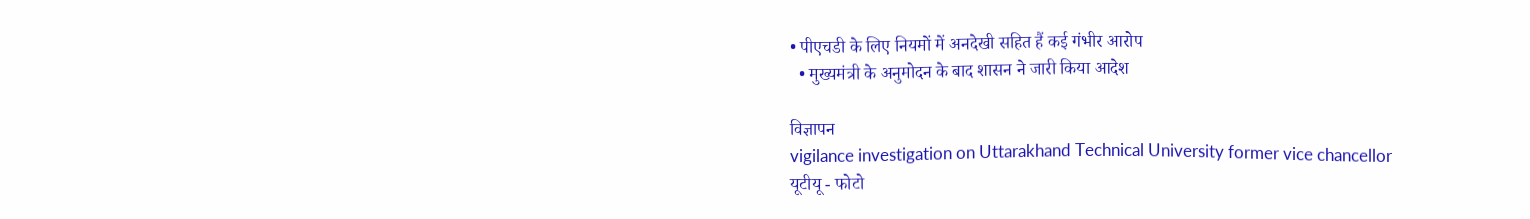• पीएचडी के लिए नियमों में अनदेखी सहित हैं कई गंभीर आरोप
  • मुख्यमंत्री के अनुमोदन के बाद शासन ने जारी किया आदेश

विज्ञापन
vigilance investigation on Uttarakhand Technical University former vice chancellor
यूटीयू - फोटो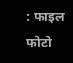: फाइल फोटो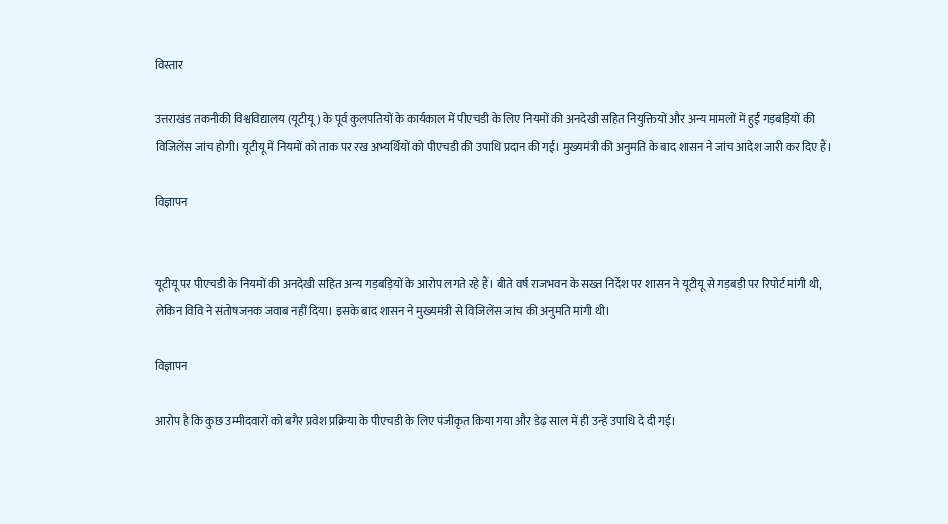विस्तार

उत्तराखंड तकनीकी विश्वविद्यालय (यूटीयू) के पूर्व कुलपतियों के कार्यकाल में पीएचडी के लिए नियमों की अनदेखी सहित नियुक्तियों और अन्य मामलों में हुईं गड़बड़ियों की विजिलेंस जांच होगी। यूटीयू में नियमों को ताक पर रख अभ्यर्थियों को पीएचडी की उपाधि प्रदान की गई। मुख्यमंत्री की अनुमति के बाद शासन ने जांच आदेश जारी कर दिए हैं।

विज्ञापन


यूटीयू पर पीएचडी के नियमों की अनदेखी सहित अन्य गड़बड़ियों के आरोप लगते रहे हैं। बीते वर्ष राजभवन के सख्त निर्देश पर शासन ने यूटीयू से गड़बड़ी पर रिपोर्ट मांगी थी, लेकिन विवि ने संतोषजनक जवाब नहीं दिया। इसके बाद शासन ने मुख्यमंत्री से विजिलेंस जांच की अनुमति मांगी थी।

विज्ञापन

आरोप है कि कुछ उम्मीदवारों को बगैर प्रवेश प्रक्रिया के पीएचडी के लिए पंजीकृत किया गया और डेढ़ साल में ही उन्हें उपाधि दे दी गई।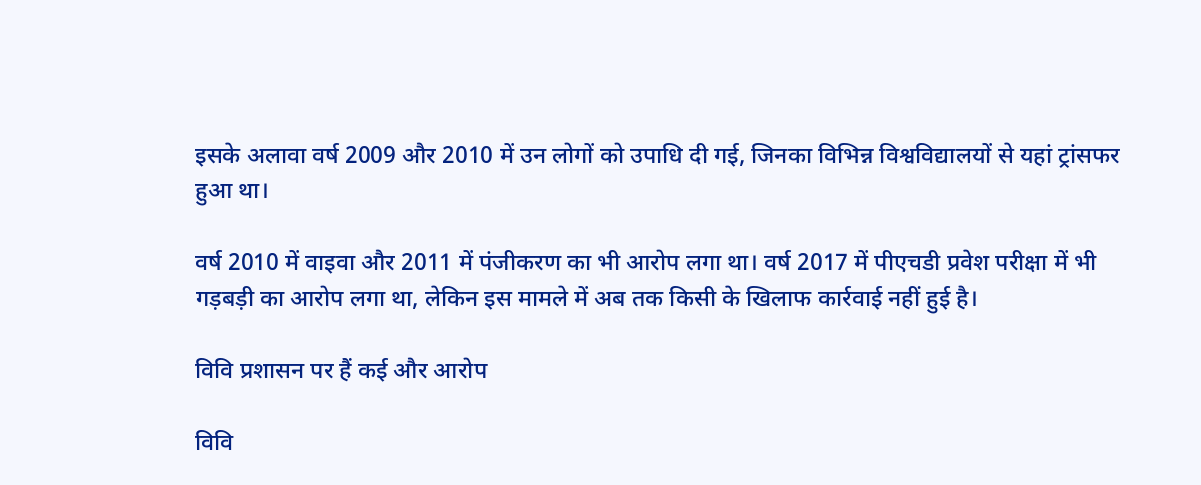इसके अलावा वर्ष 2009 और 2010 में उन लोगों को उपाधि दी गई, जिनका विभिन्न विश्वविद्यालयों से यहां ट्रांसफर हुआ था।

वर्ष 2010 में वाइवा और 2011 में पंजीकरण का भी आरोप लगा था। वर्ष 2017 में पीएचडी प्रवेश परीक्षा में भी गड़बड़ी का आरोप लगा था, लेकिन इस मामले में अब तक किसी के खिलाफ कार्रवाई नहीं हुई है।

विवि प्रशासन पर हैं कई और आरोप

विवि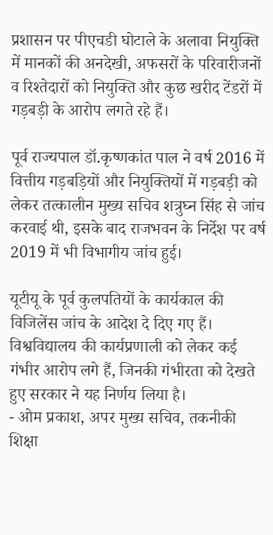प्रशासन पर पीएचडी घोटाले के अलावा नियुक्ति में मानकों की अनदेखी, अफसरों के परिवारीजनों व रिश्तेदारों को नियुक्ति और कुछ खरीद टेंडरों में गड़बड़ी के आरोप लगते रहे हैं।

पूर्व राज्यपाल डॉ.कृष्णकांत पाल ने वर्ष 2016 में वित्तीय गड़बड़ियों और नियुक्तियों में गड़बड़ी को लेकर तत्कालीन मुख्य सचिव शत्रुघ्न सिंह से जांच करवाई थी, इसके बाद राजभवन के निर्देश पर वर्ष 2019 में भी विभागीय जांच हुई।

यूटीयू के पूर्व कुलपतियों के कार्यकाल की विजिलेंस जांच के आदेश दे दिए गए हैं। विश्वविद्यालय की कार्यप्रणाली को लेकर कई गंभीर आरोप लगे हैं, जिनकी गंभीरता को देखते हुए सरकार ने यह निर्णय लिया है।
- ओम प्रकाश, अपर मुख्य सचिव, तकनीकी शिक्षा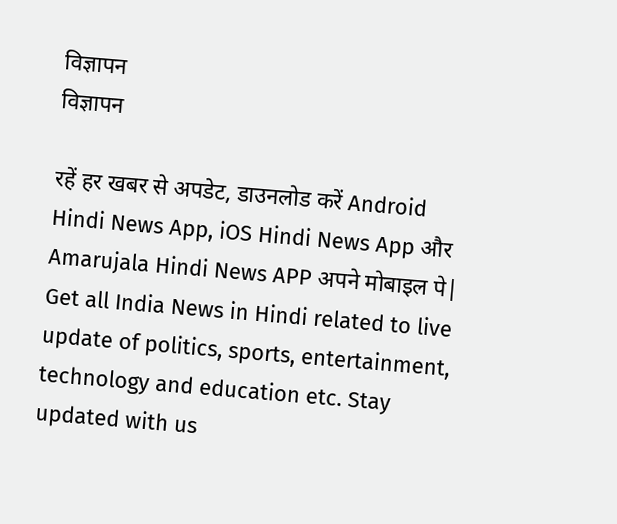विज्ञापन
विज्ञापन

रहें हर खबर से अपडेट, डाउनलोड करें Android Hindi News App, iOS Hindi News App और Amarujala Hindi News APP अपने मोबाइल पे|
Get all India News in Hindi related to live update of politics, sports, entertainment, technology and education etc. Stay updated with us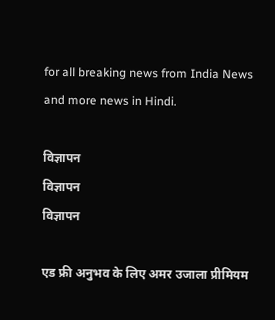for all breaking news from India News and more news in Hindi.

विज्ञापन
विज्ञापन
विज्ञापन

एड फ्री अनुभव के लिए अमर उजाला प्रीमियम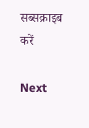सब्सक्राइब करें

Next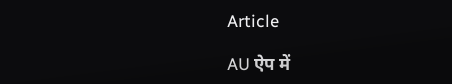Article

AU ऐप में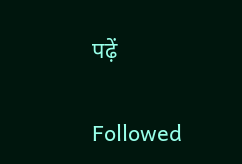पढ़ें

Followed